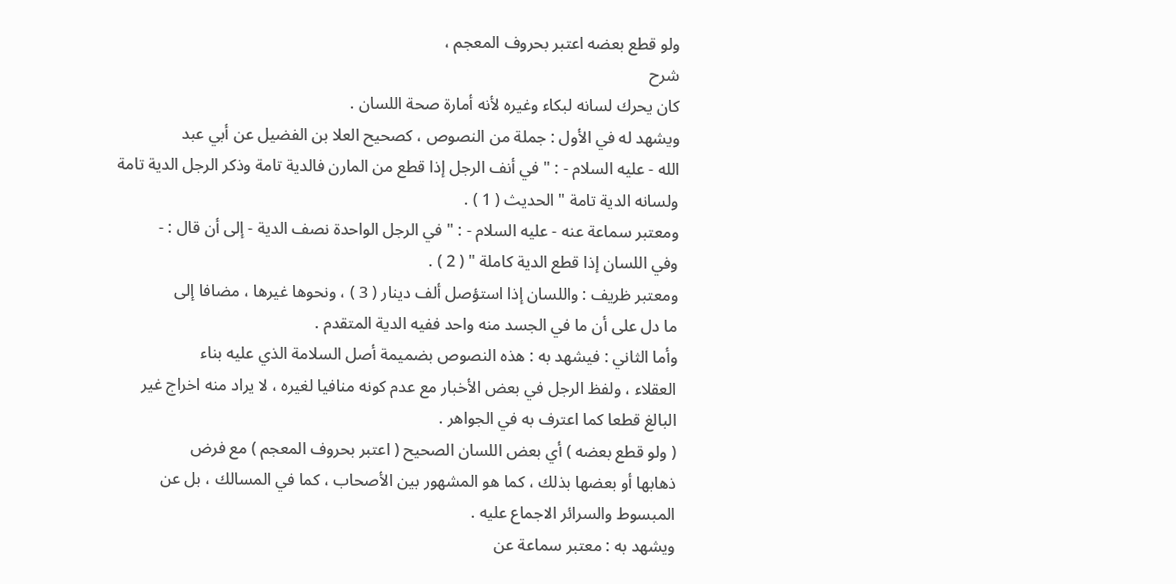ولو قطع بعضه اعتبر بحروف المعجم ،
شرح
كان يحرك لسانه لبكاء وغيره لأنه أمارة صحة اللسان .
ويشهد له في الأول : جملة من النصوص ، كصحيح العلا بن الفضيل عن أبي عبد
الله - عليه السلام - : " في أنف الرجل إذا قطع من المارن فالدية تامة وذكر الرجل الدية تامة
ولسانه الدية تامة " الحديث ( 1 ) .
ومعتبر سماعة عنه - عليه السلام - : " في الرجل الواحدة نصف الدية - إلى أن قال : -
وفي اللسان إذا قطع الدية كاملة " ( 2 ) .
ومعتبر ظريف : واللسان إذا استؤصل ألف دينار ( 3 ) ، ونحوها غيرها ، مضافا إلى
ما دل على أن ما في الجسد منه واحد ففيه الدية المتقدم .
وأما الثاني : فيشهد به : هذه النصوص بضميمة أصل السلامة الذي عليه بناء
العقلاء ، ولفظ الرجل في بعض الأخبار مع عدم كونه منافيا لغيره ، لا يراد منه اخراج غير
البالغ قطعا كما اعترف به في الجواهر .
( ولو قطع بعضه ) أي بعض اللسان الصحيح ( اعتبر بحروف المعجم ) مع فرض
ذهابها أو بعضها بذلك ، كما هو المشهور بين الأصحاب ، كما في المسالك ، بل عن
المبسوط والسرائر الاجماع عليه .
ويشهد به : معتبر سماعة عن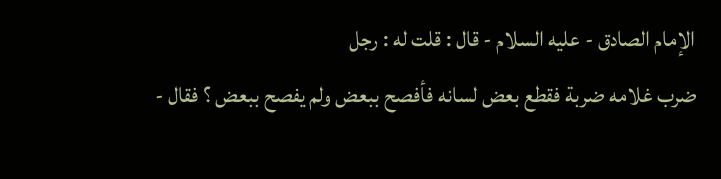الإمام الصادق - عليه السلام - قال : قلت له : رجل
ضرب غلامه ضربة فقطع بعض لسانه فأفصح ببعض ولم يفصح ببعض ؟ فقال -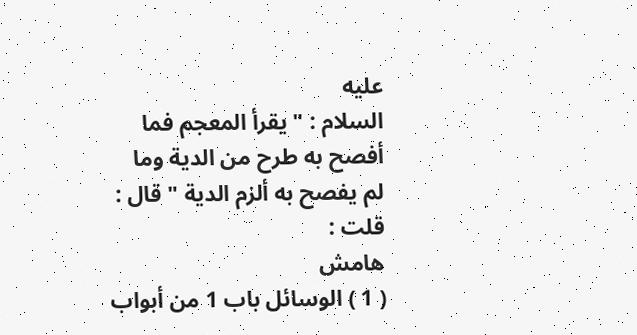عليه
السلام : " يقرأ المعجم فما أفصح به طرح من الدية وما لم يفصح به ألزم الدية " قال : قلت :
هامش
( 1 ) الوسائل باب 1 من أبواب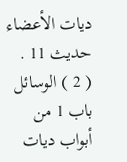ديات الأعضاء حديث 11 .
( 2 ) الوسائل باب 1 من أبواب ديات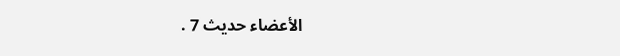الأعضاء حديث 7 .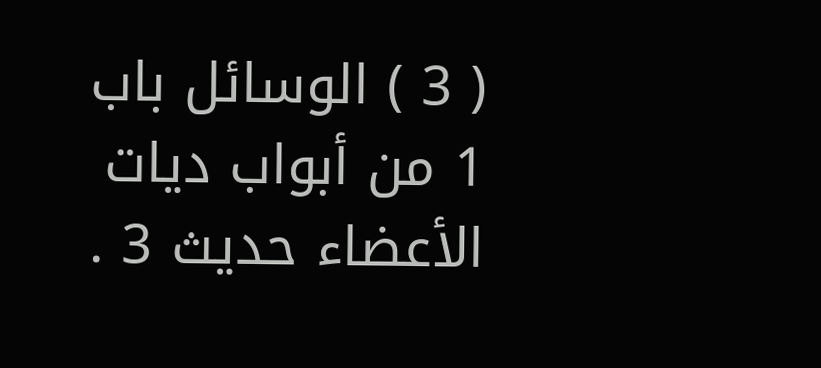( 3 ) الوسائل باب 1 من أبواب ديات الأعضاء حديث 3 .